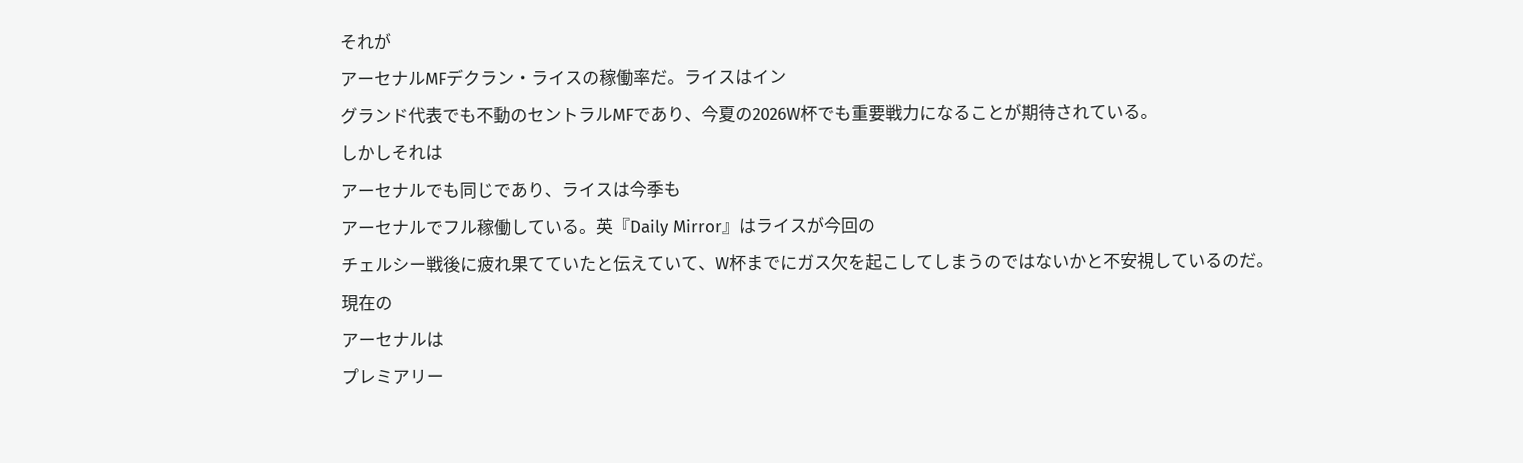それが
アーセナルMFデクラン・ライスの稼働率だ。ライスはイン
グランド代表でも不動のセントラルMFであり、今夏の2026W杯でも重要戦力になることが期待されている。
しかしそれは
アーセナルでも同じであり、ライスは今季も
アーセナルでフル稼働している。英『Daily Mirror』はライスが今回の
チェルシー戦後に疲れ果てていたと伝えていて、W杯までにガス欠を起こしてしまうのではないかと不安視しているのだ。
現在の
アーセナルは
プレミアリー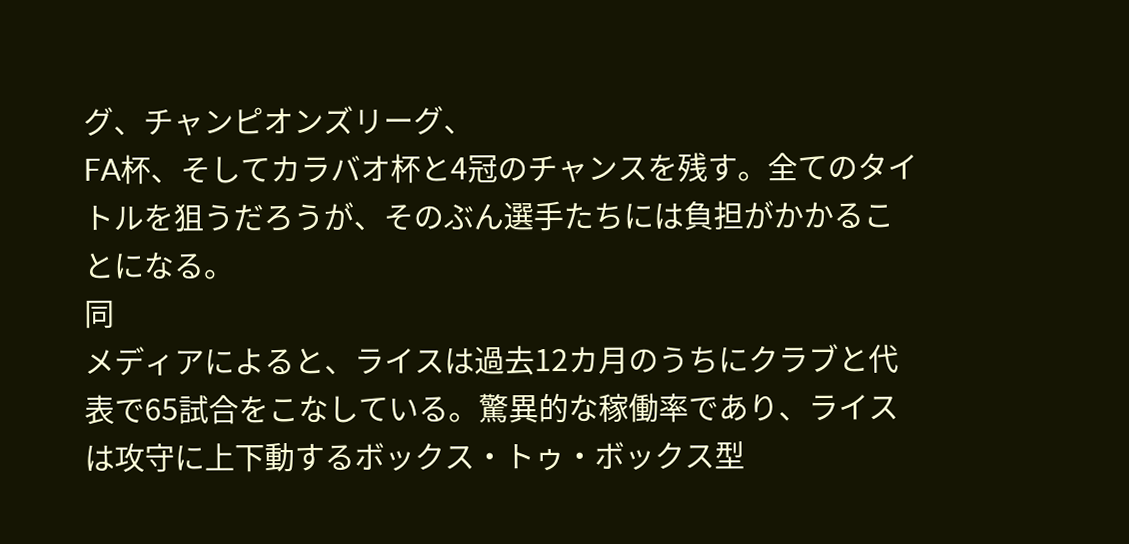グ、チャンピオンズリーグ、
FA杯、そしてカラバオ杯と4冠のチャンスを残す。全てのタイトルを狙うだろうが、そのぶん選手たちには負担がかかることになる。
同
メディアによると、ライスは過去12カ月のうちにクラブと代表で65試合をこなしている。驚異的な稼働率であり、ライスは攻守に上下動するボックス・トゥ・ボックス型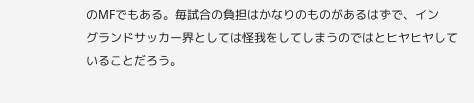のMFでもある。毎試合の負担はかなりのものがあるはずで、イン
グランドサッカー界としては怪我をしてしまうのではとヒヤヒヤしていることだろう。